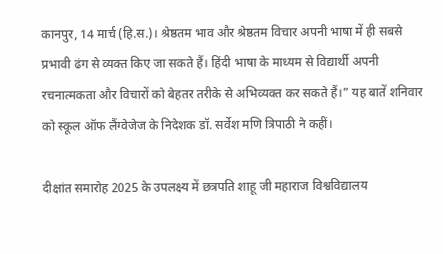कानपुर, 14 मार्च (हि.स.)। श्रेष्ठतम भाव और श्रेष्ठतम विचार अपनी भाषा में ही सबसे प्रभावी ढंग से व्यक्त किए जा सकते हैं। हिंदी भाषा के माध्यम से विद्यार्थी अपनी रचनात्मकता और विचारों को बेहतर तरीके से अभिव्यक्त कर सकते हैं।” यह बातें शनिवार को स्कूल ऑफ लैंग्वेजेज के निदेशक डॉ. सर्वेश मणि त्रिपाठी ने कहीं।

दीक्षांत समारोह 2025 के उपलक्ष्य में छत्रपति शाहू जी महाराज विश्वविद्यालय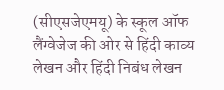(सीएसजेएमयू) के स्कूल ऑफ लैंग्वेजेज की ओर से हिंदी काव्य लेखन और हिंदी निबंध लेखन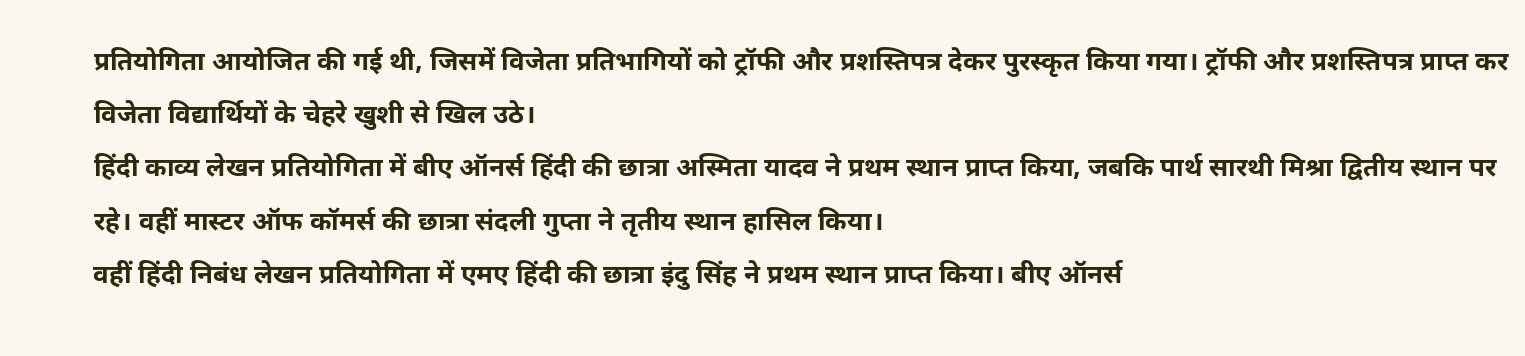प्रतियोगिता आयोजित की गई थी, जिसमें विजेता प्रतिभागियों को ट्रॉफी और प्रशस्तिपत्र देकर पुरस्कृत किया गया। ट्रॉफी और प्रशस्तिपत्र प्राप्त कर विजेता विद्यार्थियों के चेहरे खुशी से खिल उठे।
हिंदी काव्य लेखन प्रतियोगिता में बीए ऑनर्स हिंदी की छात्रा अस्मिता यादव ने प्रथम स्थान प्राप्त किया, जबकि पार्थ सारथी मिश्रा द्वितीय स्थान पर रहे। वहीं मास्टर ऑफ कॉमर्स की छात्रा संदली गुप्ता ने तृतीय स्थान हासिल किया।
वहीं हिंदी निबंध लेखन प्रतियोगिता में एमए हिंदी की छात्रा इंदु सिंह ने प्रथम स्थान प्राप्त किया। बीए ऑनर्स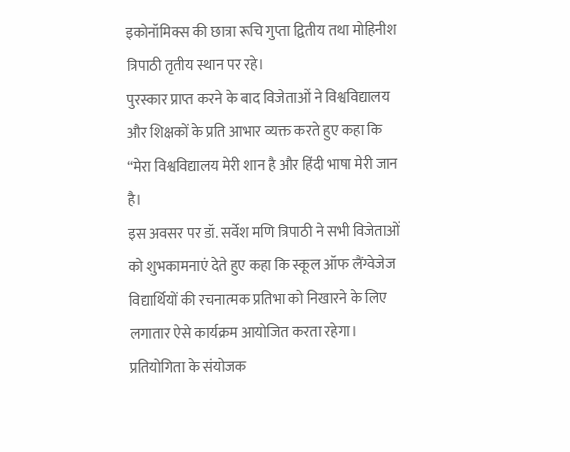इकोनॉमिक्स की छात्रा रूचि गुप्ता द्वितीय तथा मोहिनीश त्रिपाठी तृतीय स्थान पर रहे।
पुरस्कार प्राप्त करने के बाद विजेताओं ने विश्वविद्यालय और शिक्षकों के प्रति आभार व्यक्त करते हुए कहा कि “मेरा विश्वविद्यालय मेरी शान है और हिंदी भाषा मेरी जान है।
इस अवसर पर डॉ. सर्वेश मणि त्रिपाठी ने सभी विजेताओं को शुभकामनाएं देते हुए कहा कि स्कूल ऑफ लैंग्वेजेज विद्यार्थियों की रचनात्मक प्रतिभा को निखारने के लिए लगातार ऐसे कार्यक्रम आयोजित करता रहेगा। प्रतियोगिता के संयोजक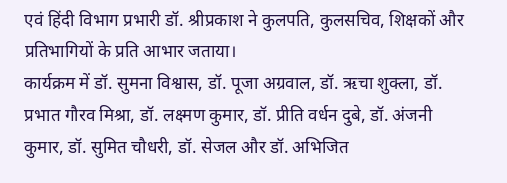एवं हिंदी विभाग प्रभारी डॉ. श्रीप्रकाश ने कुलपति, कुलसचिव, शिक्षकों और प्रतिभागियों के प्रति आभार जताया।
कार्यक्रम में डॉ. सुमना विश्वास, डॉ. पूजा अग्रवाल, डॉ. ऋचा शुक्ला, डॉ. प्रभात गौरव मिश्रा, डॉ. लक्ष्मण कुमार, डॉ. प्रीति वर्धन दुबे, डॉ. अंजनी कुमार, डॉ. सुमित चौधरी, डॉ. सेजल और डॉ. अभिजित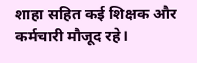शाहा सहित कई शिक्षक और कर्मचारी मौजूद रहे।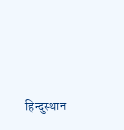हिन्दुस्थान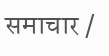समाचार /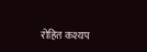रोहित कश्यप